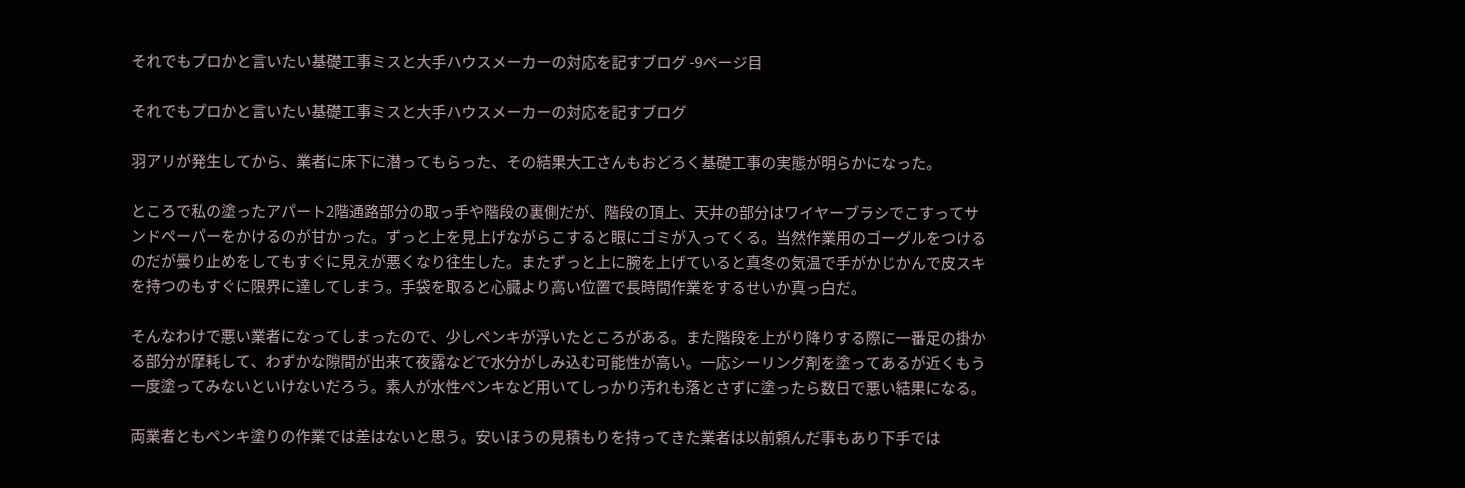それでもプロかと言いたい基礎工事ミスと大手ハウスメーカーの対応を記すブログ -9ページ目

それでもプロかと言いたい基礎工事ミスと大手ハウスメーカーの対応を記すブログ

羽アリが発生してから、業者に床下に潜ってもらった、その結果大工さんもおどろく基礎工事の実態が明らかになった。

ところで私の塗ったアパート2階通路部分の取っ手や階段の裏側だが、階段の頂上、天井の部分はワイヤーブラシでこすってサンドペーパーをかけるのが甘かった。ずっと上を見上げながらこすると眼にゴミが入ってくる。当然作業用のゴーグルをつけるのだが曇り止めをしてもすぐに見えが悪くなり往生した。またずっと上に腕を上げていると真冬の気温で手がかじかんで皮スキを持つのもすぐに限界に達してしまう。手袋を取ると心臓より高い位置で長時間作業をするせいか真っ白だ。

そんなわけで悪い業者になってしまったので、少しペンキが浮いたところがある。また階段を上がり降りする際に一番足の掛かる部分が摩耗して、わずかな隙間が出来て夜露などで水分がしみ込む可能性が高い。一応シーリング剤を塗ってあるが近くもう一度塗ってみないといけないだろう。素人が水性ペンキなど用いてしっかり汚れも落とさずに塗ったら数日で悪い結果になる。

両業者ともペンキ塗りの作業では差はないと思う。安いほうの見積もりを持ってきた業者は以前頼んだ事もあり下手では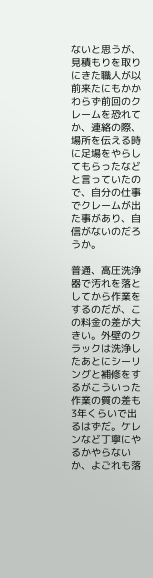ないと思うが、見積もりを取りにきた職人が以前来たにもかかわらず前回のクレームを恐れてか、連絡の際、場所を伝える時に足場をやらしてもらったなどと言っていたので、自分の仕事でクレームが出た事があり、自信がないのだろうか。

普通、高圧洗浄器で汚れを落としてから作業をするのだが、この料金の差が大きい。外壁のクラックは洗浄したあとにシーリングと補修をするがこういった作業の質の差も3年くらいで出るはずだ。ケレンなど丁寧にやるかやらないか、よごれも落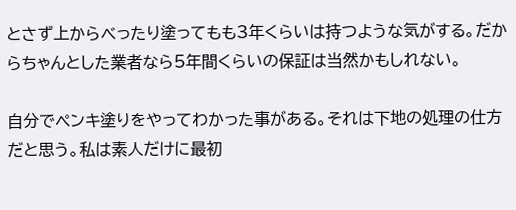とさず上からべったり塗ってもも3年くらいは持つような気がする。だからちゃんとした業者なら5年間くらいの保証は当然かもしれない。

自分でペンキ塗りをやってわかった事がある。それは下地の処理の仕方だと思う。私は素人だけに最初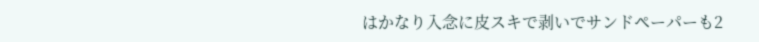はかなり入念に皮スキで剥いでサンドペーパーも2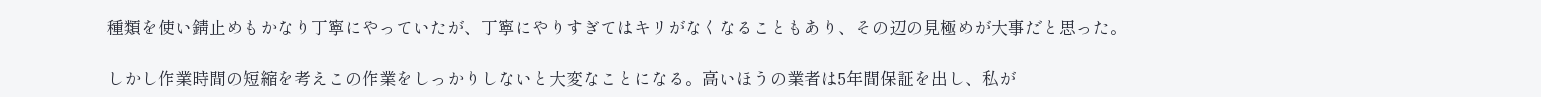種類を使い錆止めもかなり丁寧にやっていたが、丁寧にやりすぎてはキリがなくなることもあり、その辺の見極めが大事だと思った。

しかし作業時間の短縮を考えこの作業をしっかりしないと大変なことになる。高いほうの業者は5年間保証を出し、私が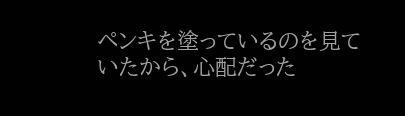ペンキを塗っているのを見ていたから、心配だった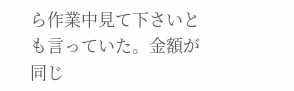ら作業中見て下さいとも言っていた。金額が同じ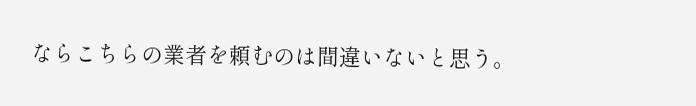ならこちらの業者を頼むのは間違いないと思う。